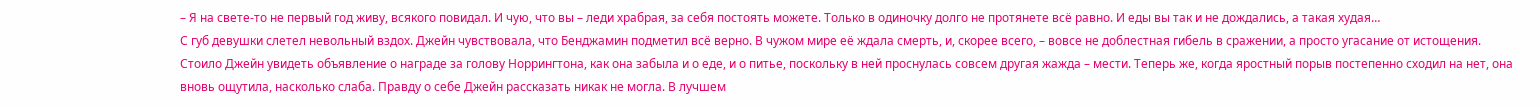– Я на свете-то не первый год живу, всякого повидал. И чую, что вы – леди храбрая, за себя постоять можете. Только в одиночку долго не протянете всё равно. И еды вы так и не дождались, а такая худая…
С губ девушки слетел невольный вздох. Джейн чувствовала, что Бенджамин подметил всё верно. В чужом мире её ждала смерть, и, скорее всего, – вовсе не доблестная гибель в сражении, а просто угасание от истощения. Стоило Джейн увидеть объявление о награде за голову Норрингтона, как она забыла и о еде, и о питье, поскольку в ней проснулась совсем другая жажда – мести. Теперь же, когда яростный порыв постепенно сходил на нет, она вновь ощутила, насколько слаба. Правду о себе Джейн рассказать никак не могла. В лучшем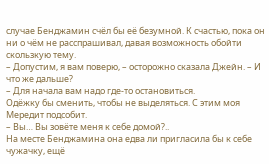случае Бенджамин счёл бы её безумной. К счастью, пока он ни о чём не расспрашивал, давая возможность обойти скользкую тему.
– Допустим, я вам поверю, – осторожно сказала Джейн. – И что же дальше?
– Для начала вам надо где-то остановиться.
Одёжку бы сменить, чтобы не выделяться. С этим моя Мередит подсобит.
– Вы… Вы зовёте меня к себе домой?..
На месте Бенджамина она едва ли пригласила бы к себе чужачку, ещё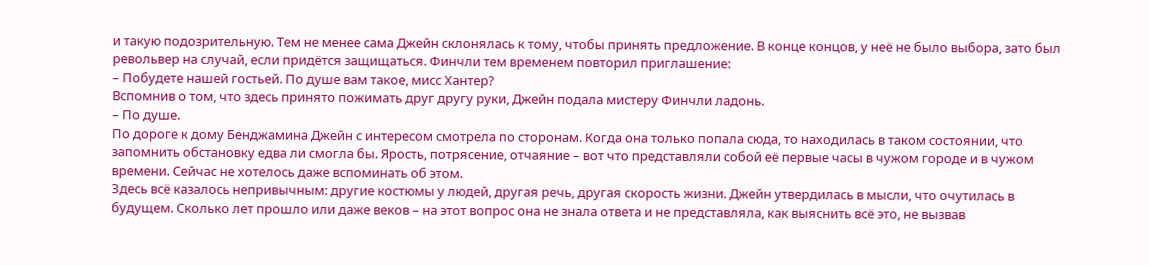и такую подозрительную. Тем не менее сама Джейн склонялась к тому, чтобы принять предложение. В конце концов, у неё не было выбора, зато был револьвер на случай, если придётся защищаться. Финчли тем временем повторил приглашение:
– Побудете нашей гостьей. По душе вам такое, мисс Хантер?
Вспомнив о том, что здесь принято пожимать друг другу руки, Джейн подала мистеру Финчли ладонь.
– По душе.
По дороге к дому Бенджамина Джейн с интересом смотрела по сторонам. Когда она только попала сюда, то находилась в таком состоянии, что запомнить обстановку едва ли смогла бы. Ярость, потрясение, отчаяние – вот что представляли собой её первые часы в чужом городе и в чужом времени. Сейчас не хотелось даже вспоминать об этом.
Здесь всё казалось непривычным: другие костюмы у людей, другая речь, другая скорость жизни. Джейн утвердилась в мысли, что очутилась в будущем. Сколько лет прошло или даже веков – на этот вопрос она не знала ответа и не представляла, как выяснить всё это, не вызвав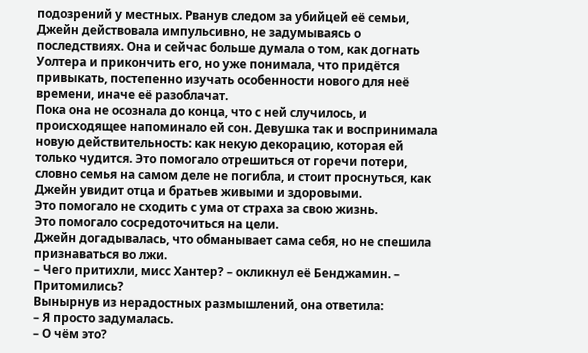подозрений у местных. Рванув следом за убийцей её семьи, Джейн действовала импульсивно, не задумываясь о последствиях. Она и сейчас больше думала о том, как догнать Уолтера и прикончить его, но уже понимала, что придётся привыкать, постепенно изучать особенности нового для неё времени, иначе её разоблачат.
Пока она не осознала до конца, что с ней случилось, и происходящее напоминало ей сон. Девушка так и воспринимала новую действительность: как некую декорацию, которая ей только чудится. Это помогало отрешиться от горечи потери, словно семья на самом деле не погибла, и стоит проснуться, как Джейн увидит отца и братьев живыми и здоровыми.
Это помогало не сходить с ума от страха за свою жизнь.
Это помогало сосредоточиться на цели.
Джейн догадывалась, что обманывает сама себя, но не спешила признаваться во лжи.
– Чего притихли, мисс Хантер? – окликнул её Бенджамин. – Притомились?
Вынырнув из нерадостных размышлений, она ответила:
– Я просто задумалась.
– О чём это?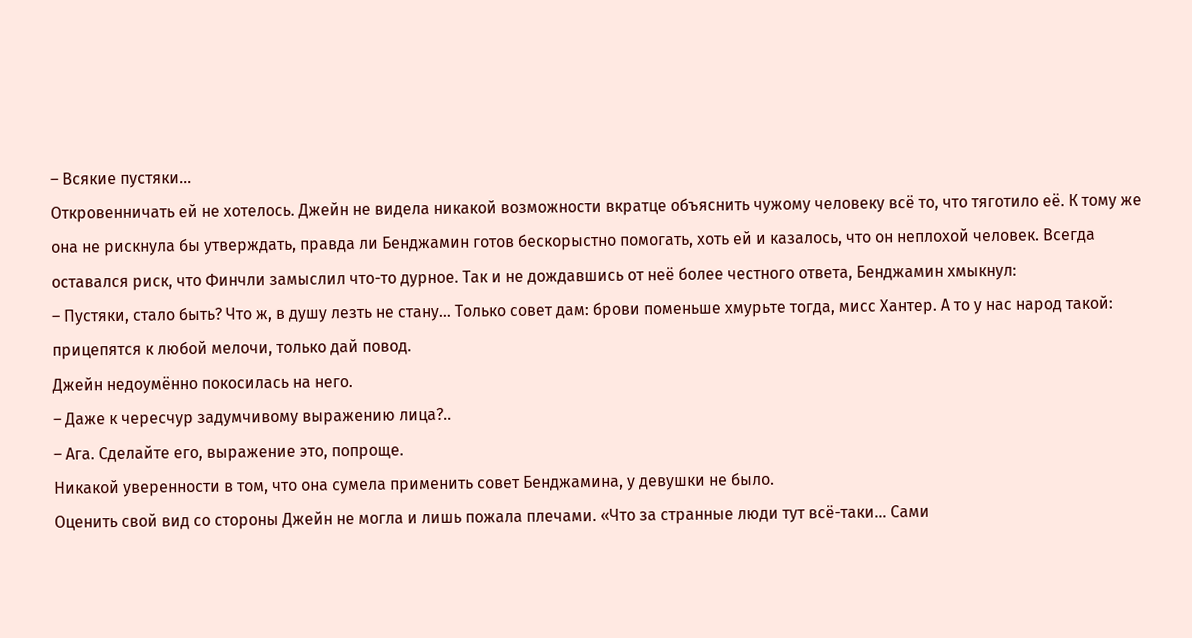– Всякие пустяки…
Откровенничать ей не хотелось. Джейн не видела никакой возможности вкратце объяснить чужому человеку всё то, что тяготило её. К тому же она не рискнула бы утверждать, правда ли Бенджамин готов бескорыстно помогать, хоть ей и казалось, что он неплохой человек. Всегда оставался риск, что Финчли замыслил что-то дурное. Так и не дождавшись от неё более честного ответа, Бенджамин хмыкнул:
– Пустяки, стало быть? Что ж, в душу лезть не стану… Только совет дам: брови поменьше хмурьте тогда, мисс Хантер. А то у нас народ такой: прицепятся к любой мелочи, только дай повод.
Джейн недоумённо покосилась на него.
– Даже к чересчур задумчивому выражению лица?..
– Ага. Сделайте его, выражение это, попроще.
Никакой уверенности в том, что она сумела применить совет Бенджамина, у девушки не было.
Оценить свой вид со стороны Джейн не могла и лишь пожала плечами. «Что за странные люди тут всё-таки… Сами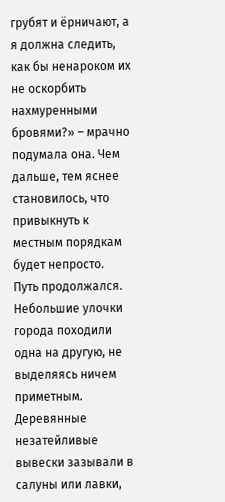грубят и ёрничают, а я должна следить, как бы ненароком их не оскорбить нахмуренными бровями?» – мрачно подумала она. Чем дальше, тем яснее становилось, что привыкнуть к местным порядкам будет непросто.
Путь продолжался. Небольшие улочки города походили одна на другую, не выделяясь ничем приметным. Деревянные незатейливые вывески зазывали в салуны или лавки,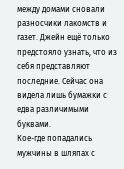между домами сновали разносчики лакомств и газет. Джейн ещё только предстояло узнать, что из себя представляют последние. Сейчас она видела лишь бумажки с едва различимыми буквами.
Кое-где попадались мужчины в шляпах с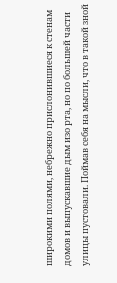широкими полями, небрежно прислонившиеся к стенам домов и выпускавшие дым изо рта, но по большей части улицы пустовали. Поймав себя на мысли, что в такой зной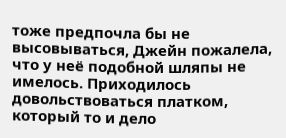тоже предпочла бы не высовываться, Джейн пожалела, что у неё подобной шляпы не имелось. Приходилось довольствоваться платком, который то и дело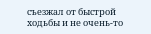съезжал от быстрой ходьбы и не очень-то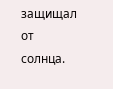защищал от солнца.